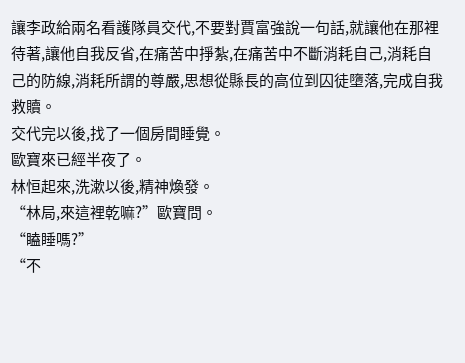讓李政給兩名看護隊員交代,不要對賈富強說一句話,就讓他在那裡待著,讓他自我反省,在痛苦中掙紮,在痛苦中不斷消耗自己,消耗自己的防線,消耗所謂的尊嚴,思想從縣長的高位到囚徒墮落,完成自我救贖。
交代完以後,找了一個房間睡覺。
歐寶來已經半夜了。
林恒起來,洗漱以後,精神煥發。
“林局,來這裡乾嘛?”歐寶問。
“瞌睡嗎?”
“不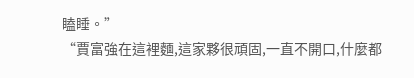瞌睡。”
“賈富強在這裡麵,這家夥很頑固,一直不開口,什麼都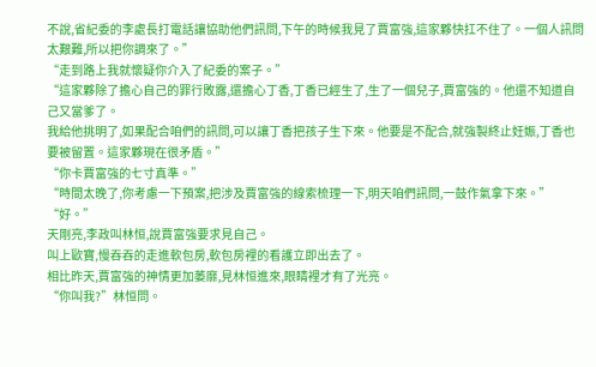不說,省紀委的李處長打電話讓協助他們訊問,下午的時候我見了賈富強,這家夥快扛不住了。一個人訊問太艱難,所以把你調來了。”
“走到路上我就懷疑你介入了紀委的案子。”
“這家夥除了擔心自己的罪行敗露,還擔心丁香,丁香已經生了,生了一個兒子,賈富強的。他還不知道自己又當爹了。
我給他挑明了,如果配合咱們的訊問,可以讓丁香把孩子生下來。他要是不配合,就強製終止妊娠,丁香也要被留置。這家夥現在很矛盾。”
“你卡賈富強的七寸真準。”
“時間太晚了,你考慮一下預案,把涉及賈富強的線索梳理一下,明天咱們訊問,一鼓作氣拿下來。”
“好。”
天剛亮,李政叫林恒,說賈富強要求見自己。
叫上歐寶,慢吞吞的走進軟包房,軟包房裡的看護立即出去了。
相比昨天,賈富強的神情更加萎靡,見林恒進來,眼睛裡才有了光亮。
“你叫我?”林恒問。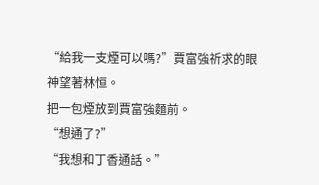“給我一支煙可以嗎?”賈富強祈求的眼神望著林恒。
把一包煙放到賈富強麵前。
“想通了?”
“我想和丁香通話。”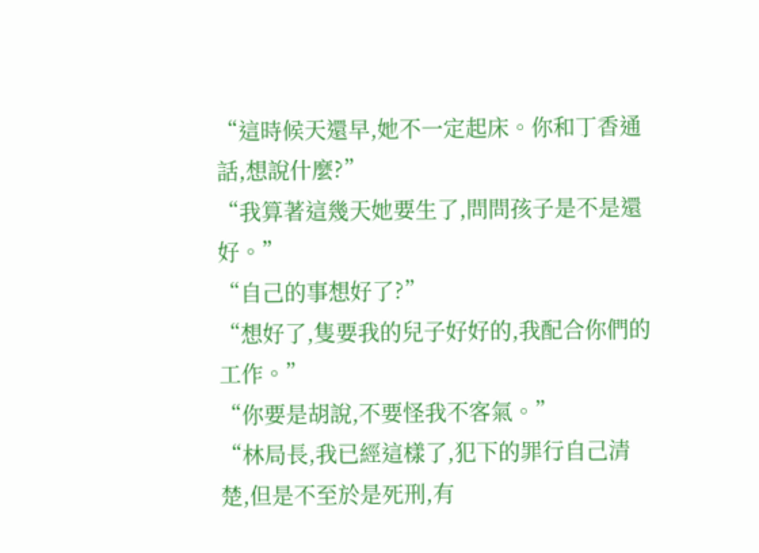“這時候天還早,她不一定起床。你和丁香通話,想說什麼?”
“我算著這幾天她要生了,問問孩子是不是還好。”
“自己的事想好了?”
“想好了,隻要我的兒子好好的,我配合你們的工作。”
“你要是胡說,不要怪我不客氣。”
“林局長,我已經這樣了,犯下的罪行自己清楚,但是不至於是死刑,有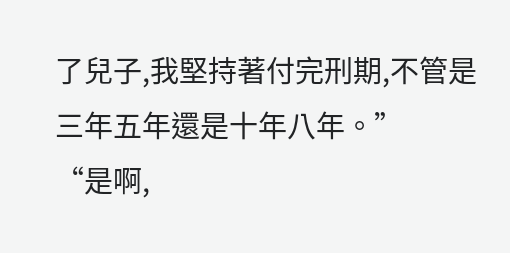了兒子,我堅持著付完刑期,不管是三年五年還是十年八年。”
“是啊,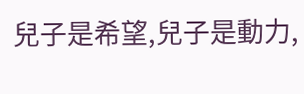兒子是希望,兒子是動力,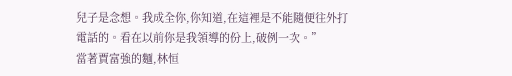兒子是念想。我成全你,你知道,在這裡是不能隨便往外打電話的。看在以前你是我領導的份上,破例一次。”
當著賈富強的麵,林恒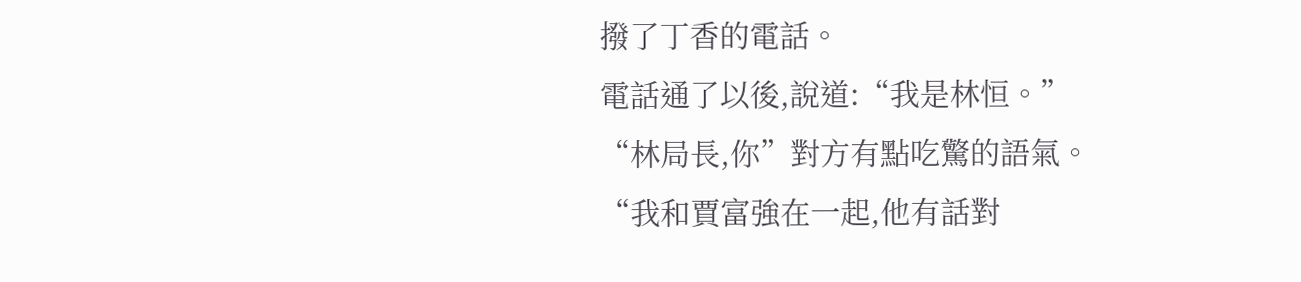撥了丁香的電話。
電話通了以後,說道:“我是林恒。”
“林局長,你”對方有點吃驚的語氣。
“我和賈富強在一起,他有話對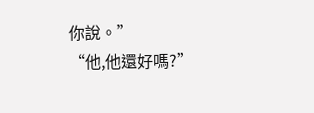你說。”
“他,他還好嗎?”